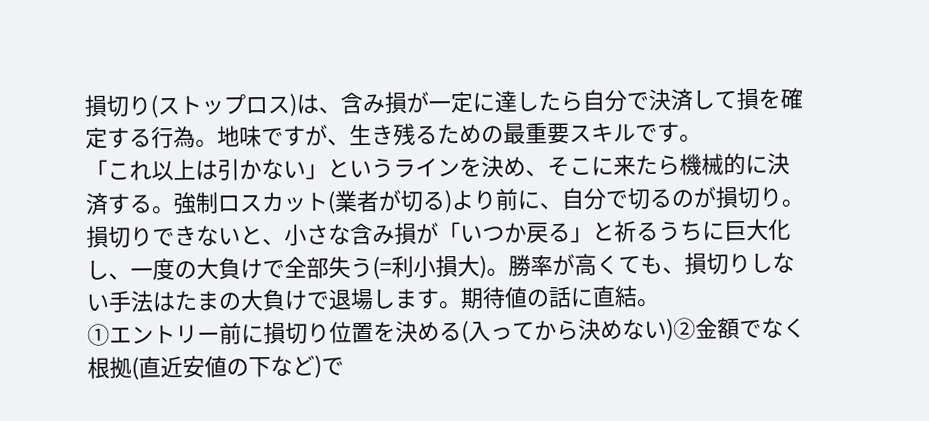損切り(ストップロス)は、含み損が一定に達したら自分で決済して損を確定する行為。地味ですが、生き残るための最重要スキルです。
「これ以上は引かない」というラインを決め、そこに来たら機械的に決済する。強制ロスカット(業者が切る)より前に、自分で切るのが損切り。
損切りできないと、小さな含み損が「いつか戻る」と祈るうちに巨大化し、一度の大負けで全部失う(=利小損大)。勝率が高くても、損切りしない手法はたまの大負けで退場します。期待値の話に直結。
①エントリー前に損切り位置を決める(入ってから決めない)②金額でなく根拠(直近安値の下など)で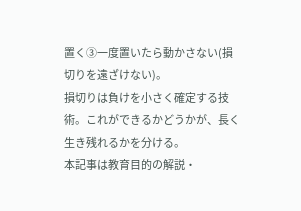置く③一度置いたら動かさない(損切りを遠ざけない)。
損切りは負けを小さく確定する技術。これができるかどうかが、長く生き残れるかを分ける。
本記事は教育目的の解説・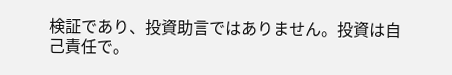検証であり、投資助言ではありません。投資は自己責任で。